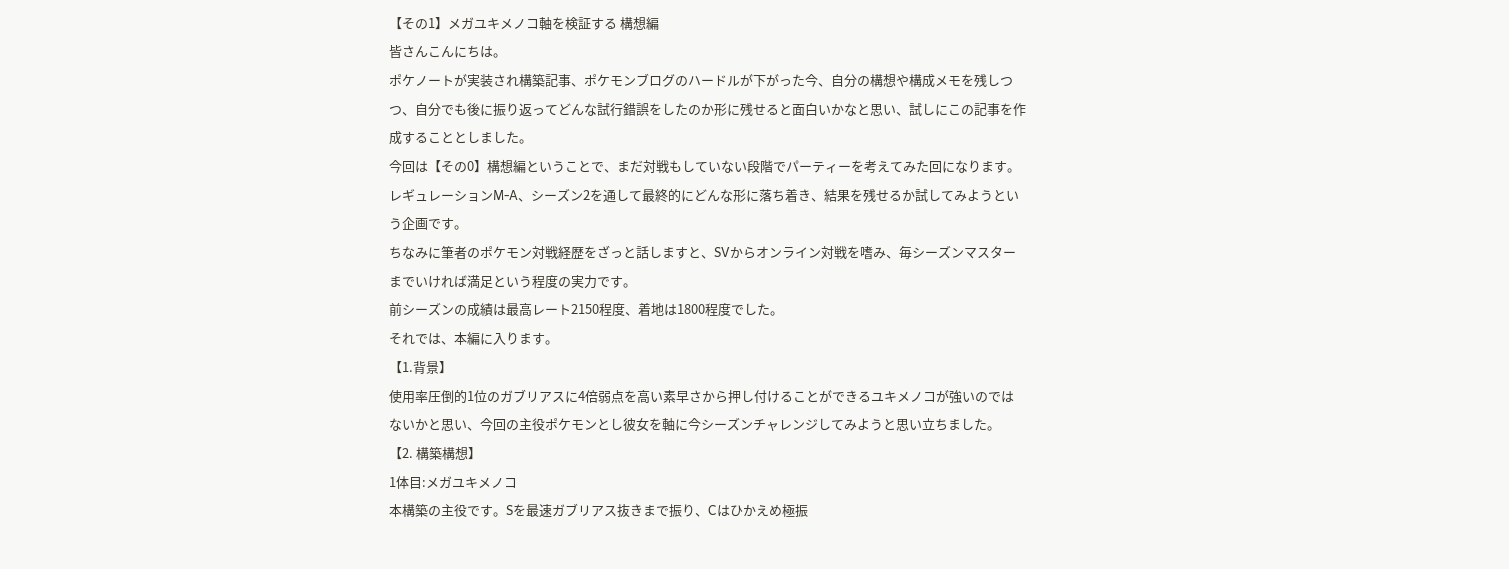【その1】メガユキメノコ軸を検証する 構想編
皆さんこんにちは。
ポケノートが実装され構築記事、ポケモンブログのハードルが下がった今、自分の構想や構成メモを残しつつ、自分でも後に振り返ってどんな試行錯誤をしたのか形に残せると面白いかなと思い、試しにこの記事を作成することとしました。
今回は【その0】構想編ということで、まだ対戦もしていない段階でパーティーを考えてみた回になります。
レギュレーションM-A、シーズン2を通して最終的にどんな形に落ち着き、結果を残せるか試してみようという企画です。
ちなみに筆者のポケモン対戦経歴をざっと話しますと、SVからオンライン対戦を嗜み、毎シーズンマスターまでいければ満足という程度の実力です。
前シーズンの成績は最高レート2150程度、着地は1800程度でした。
それでは、本編に入ります。
【1.背景】
使用率圧倒的1位のガブリアスに4倍弱点を高い素早さから押し付けることができるユキメノコが強いのではないかと思い、今回の主役ポケモンとし彼女を軸に今シーズンチャレンジしてみようと思い立ちました。
【2. 構築構想】
1体目:メガユキメノコ
本構築の主役です。Sを最速ガブリアス抜きまで振り、Cはひかえめ極振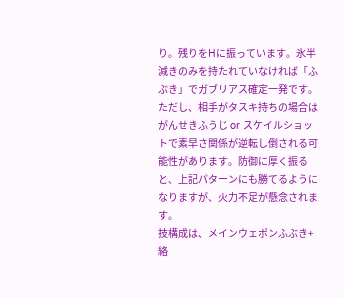り。残りをHに振っています。氷半減きのみを持たれていなければ「ふぶき」でガブリアス確定一発です。
ただし、相手がタスキ持ちの場合はがんせきふうじ or スケイルショットで素早さ関係が逆転し倒される可能性があります。防御に厚く振ると、上記パターンにも勝てるようになりますが、火力不足が懸念されます。
技構成は、メインウェポンふぶき+絡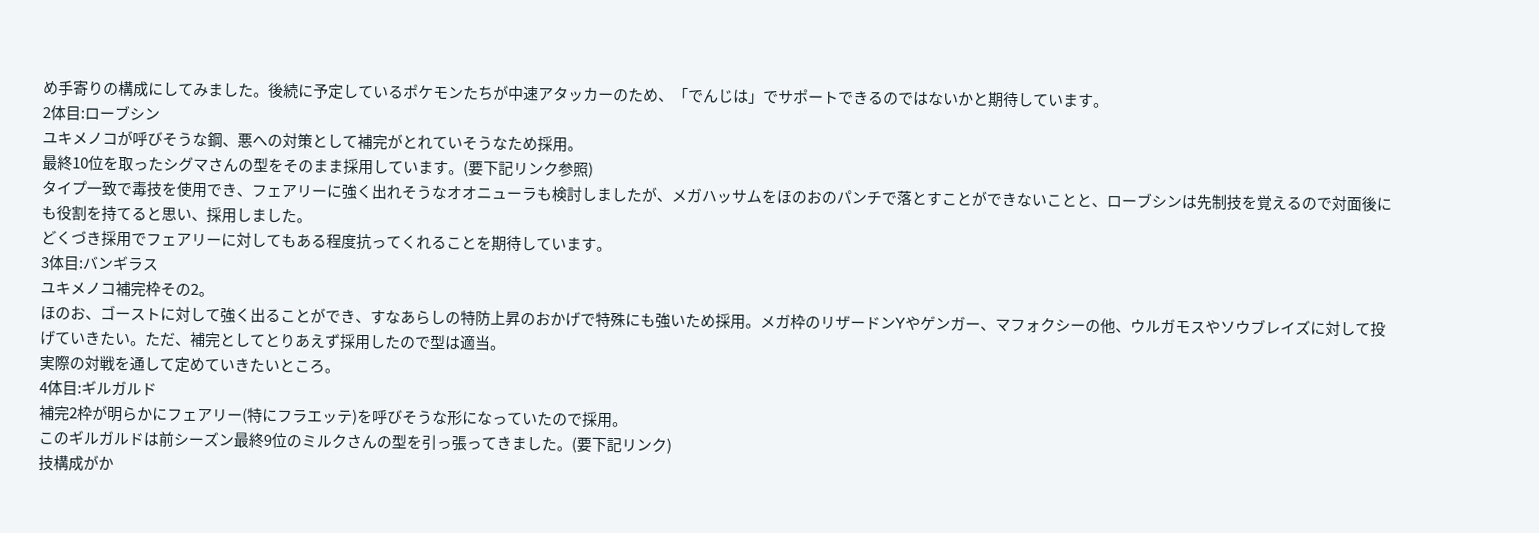め手寄りの構成にしてみました。後続に予定しているポケモンたちが中速アタッカーのため、「でんじは」でサポートできるのではないかと期待しています。
2体目:ローブシン
ユキメノコが呼びそうな鋼、悪への対策として補完がとれていそうなため採用。
最終10位を取ったシグマさんの型をそのまま採用しています。(要下記リンク参照)
タイプ一致で毒技を使用でき、フェアリーに強く出れそうなオオニューラも検討しましたが、メガハッサムをほのおのパンチで落とすことができないことと、ローブシンは先制技を覚えるので対面後にも役割を持てると思い、採用しました。
どくづき採用でフェアリーに対してもある程度抗ってくれることを期待しています。
3体目:バンギラス
ユキメノコ補完枠その2。
ほのお、ゴーストに対して強く出ることができ、すなあらしの特防上昇のおかげで特殊にも強いため採用。メガ枠のリザードンYやゲンガー、マフォクシーの他、ウルガモスやソウブレイズに対して投げていきたい。ただ、補完としてとりあえず採用したので型は適当。
実際の対戦を通して定めていきたいところ。
4体目:ギルガルド
補完2枠が明らかにフェアリー(特にフラエッテ)を呼びそうな形になっていたので採用。
このギルガルドは前シーズン最終9位のミルクさんの型を引っ張ってきました。(要下記リンク)
技構成がか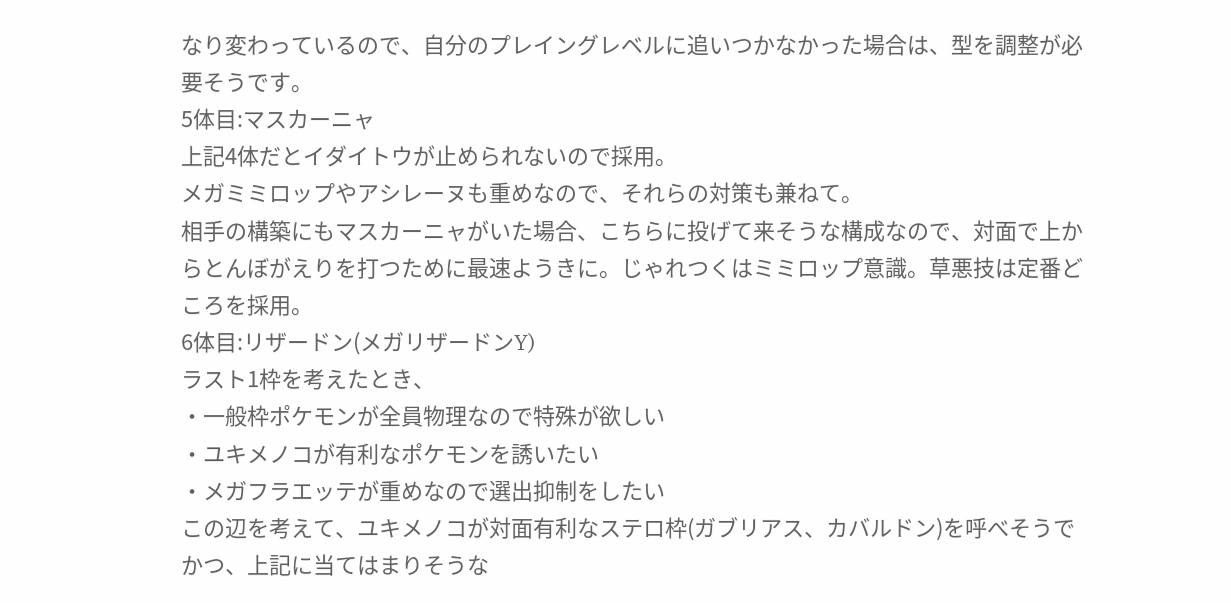なり変わっているので、自分のプレイングレベルに追いつかなかった場合は、型を調整が必要そうです。
5体目:マスカーニャ
上記4体だとイダイトウが止められないので採用。
メガミミロップやアシレーヌも重めなので、それらの対策も兼ねて。
相手の構築にもマスカーニャがいた場合、こちらに投げて来そうな構成なので、対面で上からとんぼがえりを打つために最速ようきに。じゃれつくはミミロップ意識。草悪技は定番どころを採用。
6体目:リザードン(メガリザードンY)
ラスト1枠を考えたとき、
・一般枠ポケモンが全員物理なので特殊が欲しい
・ユキメノコが有利なポケモンを誘いたい
・メガフラエッテが重めなので選出抑制をしたい
この辺を考えて、ユキメノコが対面有利なステロ枠(ガブリアス、カバルドン)を呼べそうでかつ、上記に当てはまりそうな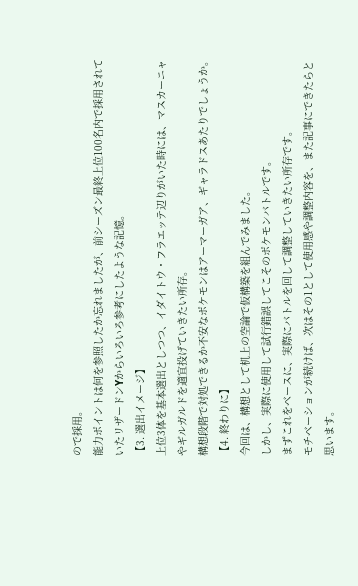ので採用。
能力ポイントは何を参照したか忘れましたが、前シーズン最終上位100名内で採用されていたリザードンYからいろいろ参考にしたような記憶。
【3. 選出イメージ】
上位3体を基本選出としつつ、イダイトウ・フラエッテ辺りがいた時には、マスカーニャやギルガルドを適宜投げていきたい所存。
構想段階で対処できるか不安なポケモンはアーマーガア、ギャラドスあたりでしょうか。
【4. 終わりに】
今回は、構想として机上の空論で仮構築を組んでみました。
しかし、実際に使用して試行錯誤してこそのポケモンバトルです。
まずこれをベースに、実際にバトルを回して調整していきたい所存です。
モチベーションが続けば、次はその1として使用感や調整内容を、また記事にできたらと思います。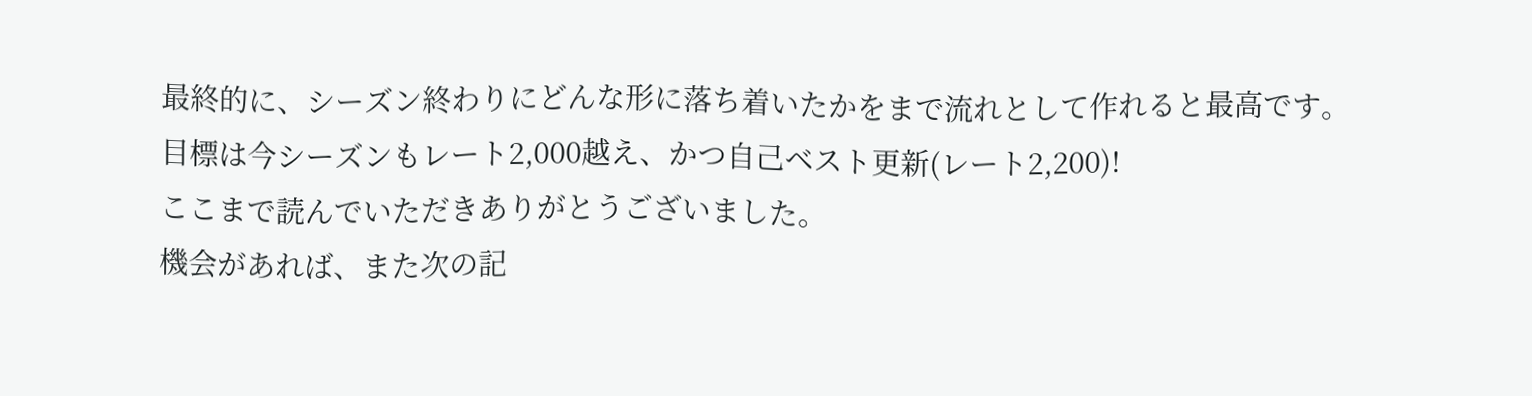最終的に、シーズン終わりにどんな形に落ち着いたかをまで流れとして作れると最高です。
目標は今シーズンもレート2,000越え、かつ自己ベスト更新(レート2,200)!
ここまで読んでいただきありがとうございました。
機会があれば、また次の記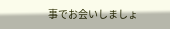事でお会いしましょ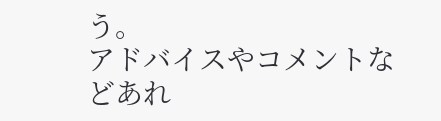う。
アドバイスやコメントなどあれ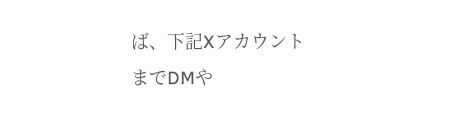ば、下記XアカウントまでDMや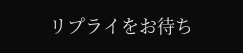リプライをお待ち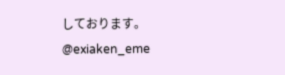しております。
@exiaken_eme